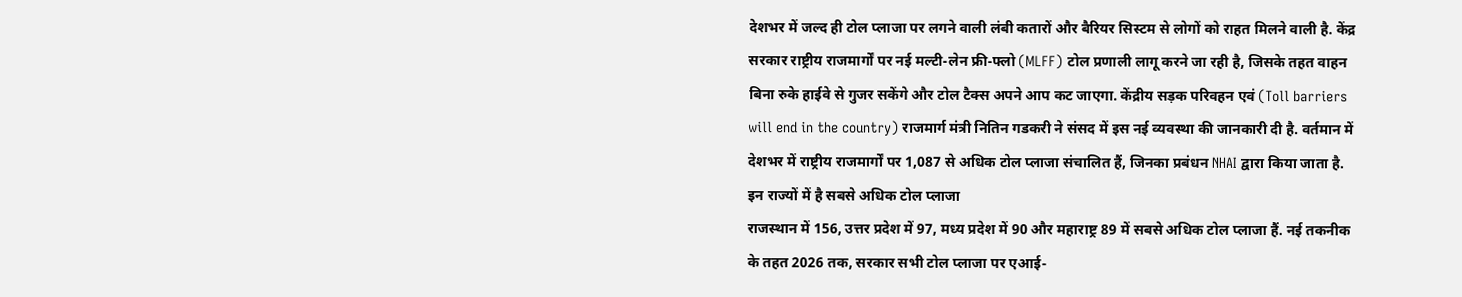देशभर में जल्द ही टोल प्लाजा पर लगने वाली लंबी कतारों और बैरियर सिस्टम से लोगों को राहत मिलने वाली है. केंद्र सरकार राष्ट्रीय राजमार्गों पर नई मल्टी-लेन फ्री-फ्लो (MLFF) टोल प्रणाली लागू करने जा रही है, जिसके तहत वाहन बिना रुके हाईवे से गुजर सकेंगे और टोल टैक्स अपने आप कट जाएगा. केंद्रीय सड़क परिवहन एवं (Toll barriers will end in the country) राजमार्ग मंत्री नितिन गडकरी ने संसद में इस नई व्यवस्था की जानकारी दी है. वर्तमान में देशभर में राष्ट्रीय राजमार्गों पर 1,087 से अधिक टोल प्लाजा संचालित हैं, जिनका प्रबंधन NHAI द्वारा किया जाता है.
इन राज्यों में है सबसे अधिक टोल प्लाजा
राजस्थान में 156, उत्तर प्रदेश में 97, मध्य प्रदेश में 90 और महाराष्ट्र 89 में सबसे अधिक टोल प्लाजा हैं. नई तकनीक के तहत 2026 तक, सरकार सभी टोल प्लाजा पर एआई-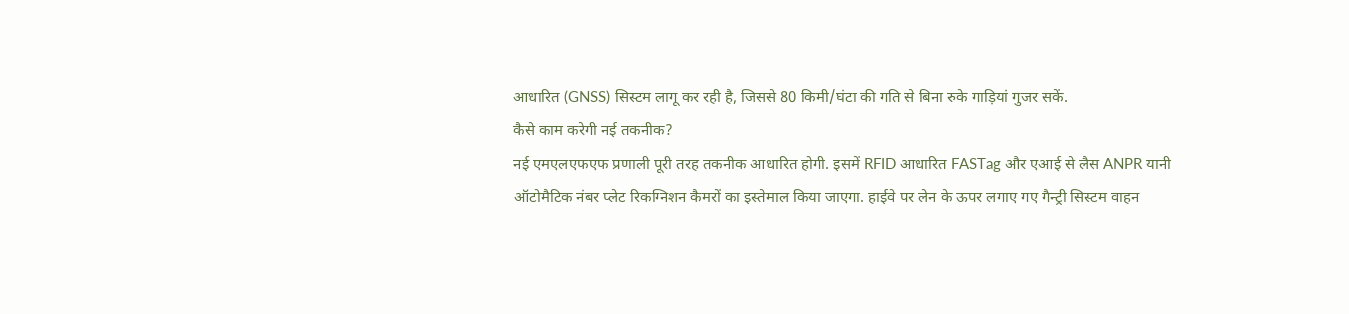आधारित (GNSS) सिस्टम लागू कर रही है, जिससे 80 किमी/घंटा की गति से बिना रुके गाड़ियां गुजर सकें.
कैसे काम करेगी नई तकनीक?
नई एमएलएफएफ प्रणाली पूरी तरह तकनीक आधारित होगी. इसमें RFID आधारित FASTag और एआई से लैस ANPR यानी ऑटोमैटिक नंबर प्लेट रिकग्निशन कैमरों का इस्तेमाल किया जाएगा. हाईवे पर लेन के ऊपर लगाए गए गैन्ट्री सिस्टम वाहन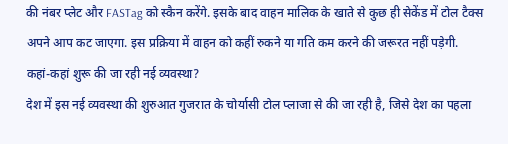की नंबर प्लेट और FASTag को स्कैन करेंगे. इसके बाद वाहन मालिक के खाते से कुछ ही सेकेंड में टोल टैक्स अपने आप कट जाएगा. इस प्रक्रिया में वाहन को कहीं रुकने या गति कम करने की जरूरत नहीं पड़ेगी.
कहां-कहां शुरू की जा रही नई व्यवस्था?
देश में इस नई व्यवस्था की शुरुआत गुजरात के चोर्यासी टोल प्लाजा से की जा रही है, जिसे देश का पहला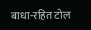बाधा-रहित टोल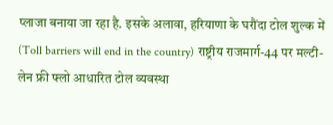प्लाजा बनाया जा रहा है. इसके अलावा, हरियाणा के घरौंदा टोल शुल्क में (Toll barriers will end in the country) राष्ट्रीय राजमार्ग-44 पर मल्टी-लेन फ्री फ्लो आधारित टोल व्यवस्था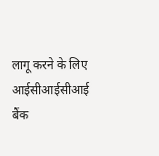लागू करने के लिए आईसीआईसीआई बैंक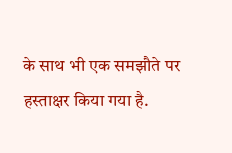के साथ भी एक समझौते पर हस्ताक्षर किया गया है.